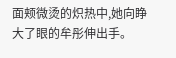面颊微烫的炽热中,她向睁大了眼的牟彤伸出手。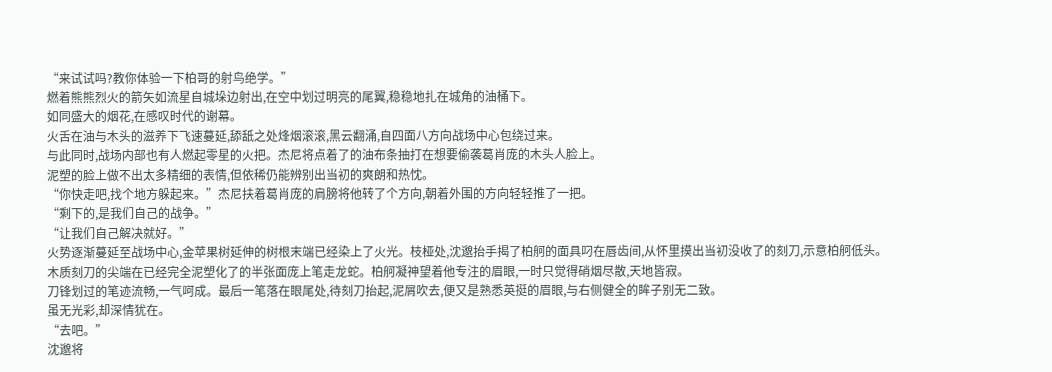“来试试吗?教你体验一下柏哥的射鸟绝学。”
燃着熊熊烈火的箭矢如流星自城垛边射出,在空中划过明亮的尾翼,稳稳地扎在城角的油桶下。
如同盛大的烟花,在感叹时代的谢幕。
火舌在油与木头的滋养下飞速蔓延,舔舐之处烽烟滚滚,黑云翻涌,自四面八方向战场中心包绕过来。
与此同时,战场内部也有人燃起零星的火把。杰尼将点着了的油布条抽打在想要偷袭葛肖庞的木头人脸上。
泥塑的脸上做不出太多精细的表情,但依稀仍能辨别出当初的爽朗和热忱。
“你快走吧,找个地方躲起来。”杰尼扶着葛肖庞的肩膀将他转了个方向,朝着外围的方向轻轻推了一把。
“剩下的,是我们自己的战争。”
“让我们自己解决就好。”
火势逐渐蔓延至战场中心,金苹果树延伸的树根末端已经染上了火光。枝桠处,沈邈抬手揭了柏舸的面具叼在唇齿间,从怀里摸出当初没收了的刻刀,示意柏舸低头。
木质刻刀的尖端在已经完全泥塑化了的半张面庞上笔走龙蛇。柏舸凝神望着他专注的眉眼,一时只觉得硝烟尽散,天地皆寂。
刀锋划过的笔迹流畅,一气呵成。最后一笔落在眼尾处,待刻刀抬起,泥屑吹去,便又是熟悉英挺的眉眼,与右侧健全的眸子别无二致。
虽无光彩,却深情犹在。
“去吧。”
沈邈将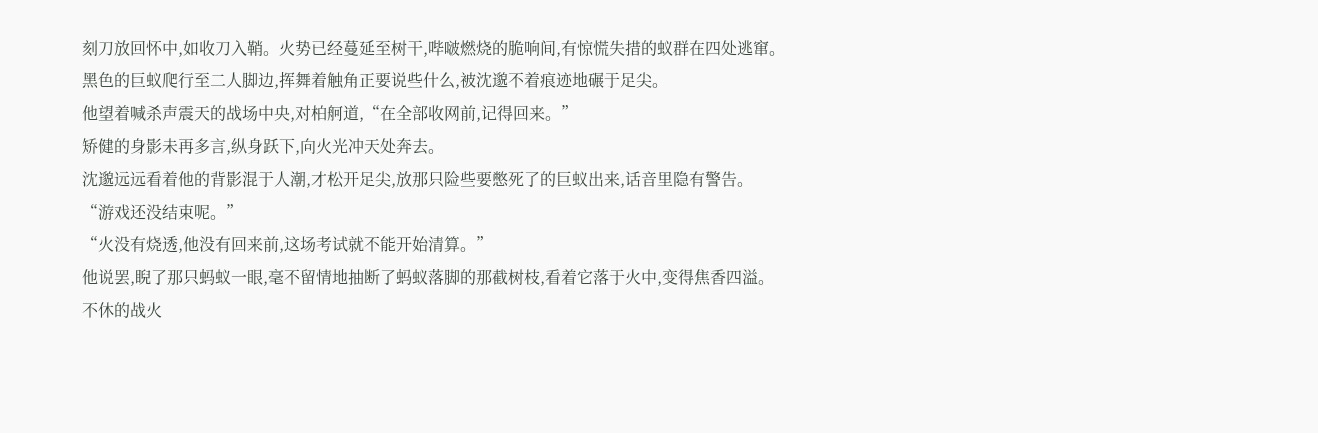刻刀放回怀中,如收刀入鞘。火势已经蔓延至树干,哔啵燃烧的脆响间,有惊慌失措的蚁群在四处逃窜。
黑色的巨蚁爬行至二人脚边,挥舞着触角正要说些什么,被沈邈不着痕迹地碾于足尖。
他望着喊杀声震天的战场中央,对柏舸道,“在全部收网前,记得回来。”
矫健的身影未再多言,纵身跃下,向火光冲天处奔去。
沈邈远远看着他的背影混于人潮,才松开足尖,放那只险些要憋死了的巨蚁出来,话音里隐有警告。
“游戏还没结束呢。”
“火没有烧透,他没有回来前,这场考试就不能开始清算。”
他说罢,睨了那只蚂蚁一眼,毫不留情地抽断了蚂蚁落脚的那截树枝,看着它落于火中,变得焦香四溢。
不休的战火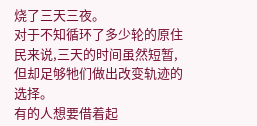烧了三天三夜。
对于不知循环了多少轮的原住民来说,三天的时间虽然短暂,但却足够牠们做出改变轨迹的选择。
有的人想要借着起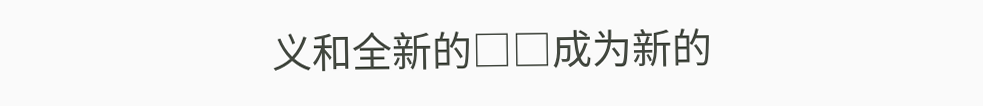义和全新的□□成为新的